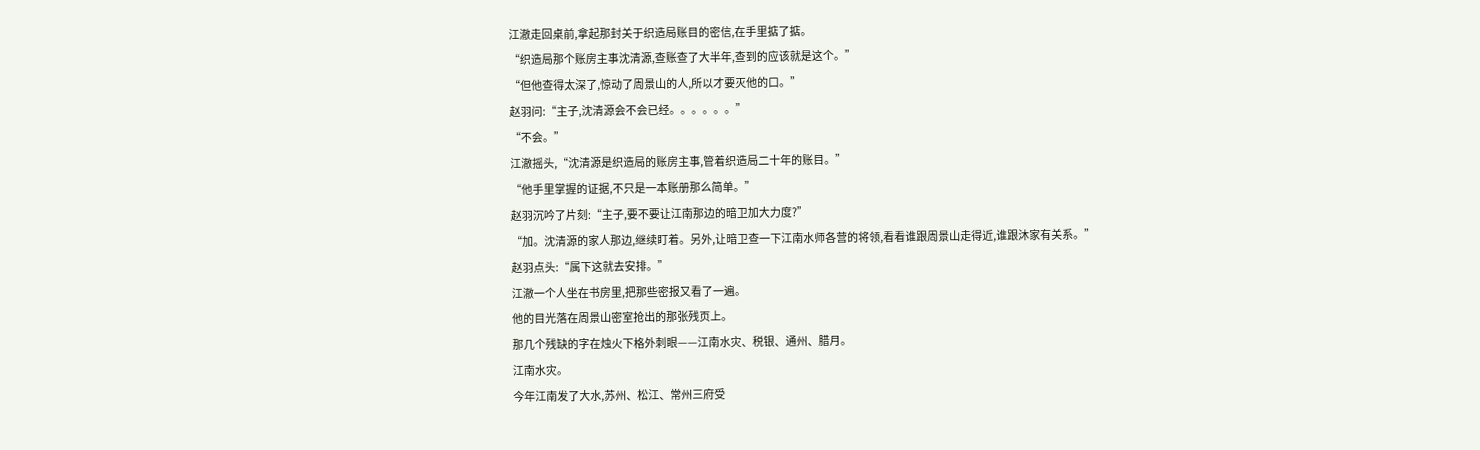江澈走回桌前,拿起那封关于织造局账目的密信,在手里掂了掂。
“织造局那个账房主事沈清源,查账查了大半年,查到的应该就是这个。”
“但他查得太深了,惊动了周景山的人,所以才要灭他的口。”
赵羽问:“主子,沈清源会不会已经。。。。。。”
“不会。”
江澈摇头,“沈清源是织造局的账房主事,管着织造局二十年的账目。”
“他手里掌握的证据,不只是一本账册那么简单。”
赵羽沉吟了片刻:“主子,要不要让江南那边的暗卫加大力度?”
“加。沈清源的家人那边,继续盯着。另外,让暗卫查一下江南水师各营的将领,看看谁跟周景山走得近,谁跟沐家有关系。”
赵羽点头:“属下这就去安排。”
江澈一个人坐在书房里,把那些密报又看了一遍。
他的目光落在周景山密室抢出的那张残页上。
那几个残缺的字在烛火下格外刺眼——江南水灾、税银、通州、腊月。
江南水灾。
今年江南发了大水,苏州、松江、常州三府受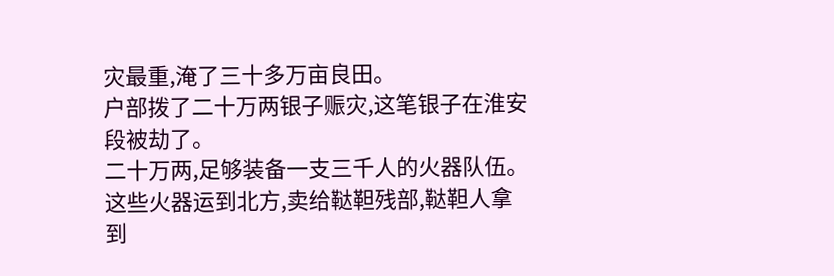灾最重,淹了三十多万亩良田。
户部拨了二十万两银子赈灾,这笔银子在淮安段被劫了。
二十万两,足够装备一支三千人的火器队伍。
这些火器运到北方,卖给鞑靼残部,鞑靼人拿到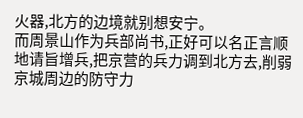火器,北方的边境就别想安宁。
而周景山作为兵部尚书,正好可以名正言顺地请旨增兵,把京营的兵力调到北方去,削弱京城周边的防守力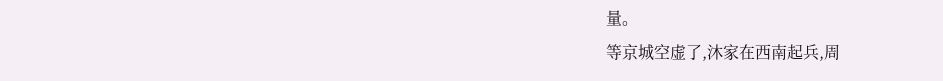量。
等京城空虚了,沐家在西南起兵,周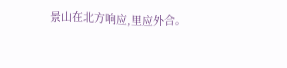景山在北方响应,里应外合。